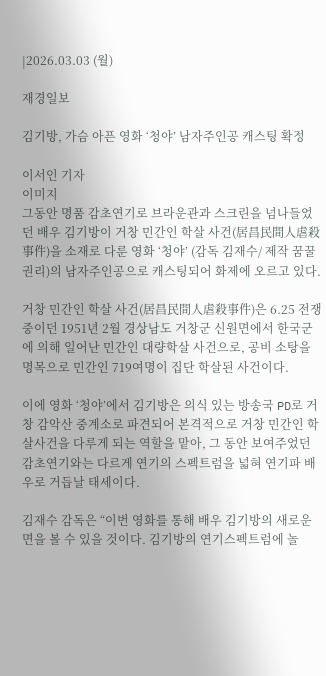|2026.03.03 (월)

재경일보

김기방, 가슴 아픈 영화 ‘청야’ 남자주인공 캐스팅 확정

이서인 기자
이미지
그동안 명품 감초연기로 브라운관과 스크린을 넘나들었던 배우 김기방이 거창 민간인 학살 사건(居昌民間人虐殺事件)을 소재로 다룬 영화 ‘청야’ (감독 김재수/ 제작 꿈꿀권리)의 남자주인공으로 캐스팅되어 화제에 오르고 있다.

거창 민간인 학살 사건(居昌民間人虐殺事件)은 6.25 전쟁 중이던 1951년 2월 경상남도 거창군 신원면에서 한국군에 의해 일어난 민간인 대량학살 사건으로, 공비 소탕을 명목으로 민간인 719여명이 집단 학살된 사건이다.

이에 영화 ‘청야’에서 김기방은 의식 있는 방송국 PD로 거창 감악산 중계소로 파견되어 본격적으로 거창 민간인 학살사건을 다루게 되는 역할을 맡아, 그 동안 보여주었던 감초연기와는 다르게 연기의 스펙트럼을 넓혀 연기파 배우로 거듭날 태세이다.

김재수 감독은 “이번 영화를 통해 배우 김기방의 새로운 면을 볼 수 있을 것이다. 김기방의 연기스펙트럼에 놀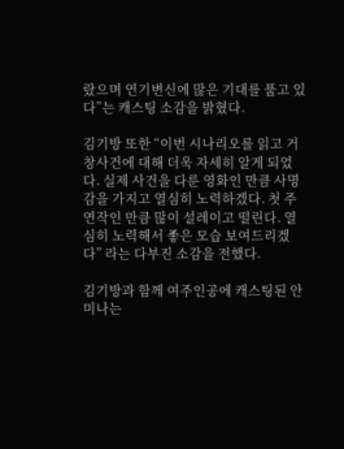랐으며 연기변신에 많은 기대를 품고 있다”는 캐스팅 소감을 밝혔다.

김기방 또한 “이번 시나리오를 읽고 거창사건에 대해 더욱 자세히 알게 되었다. 실제 사건을 다룬 영화인 만큼 사명감을 가지고 열심히 노력하겠다. 첫 주연작인 만큼 많이 설레이고 떨린다. 열심히 노력해서 좋은 모습 보여드리겠다” 라는 다부진 소감을 전했다.

김기방과 함께 여주인공에 캐스팅된 안미나는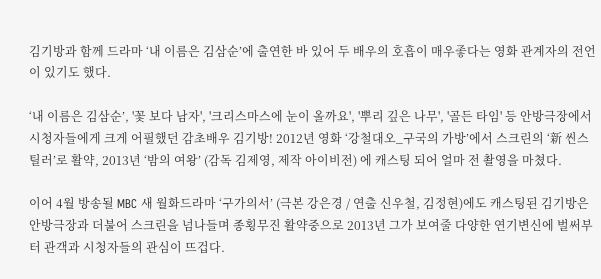김기방과 함께 드라마 ‘내 이름은 김삼순’에 출연한 바 있어 두 배우의 호흡이 매우좋다는 영화 관계자의 전언이 있기도 했다.

‘내 이름은 김삼순’, '꽃 보다 남자', '크리스마스에 눈이 올까요', '뿌리 깊은 나무', '골든 타임' 등 안방극장에서 시청자들에게 크게 어필했던 감초배우 김기방! 2012년 영화 ‘강철대오_구국의 가방’에서 스크린의 ‘新 씬스틸러’로 활약, 2013년 ‘밤의 여왕’ (감독 김제영, 제작 아이비전) 에 캐스팅 되어 얼마 전 촬영을 마쳤다.

이어 4월 방송될 MBC 새 월화드라마 ‘구가의서’ (극본 강은경 / 연출 신우철, 김정현)에도 캐스팅된 김기방은 안방극장과 더불어 스크린을 넘나들며 종횡무진 활약중으로 2013년 그가 보여줄 다양한 연기변신에 벌써부터 관객과 시청자들의 관심이 뜨겁다.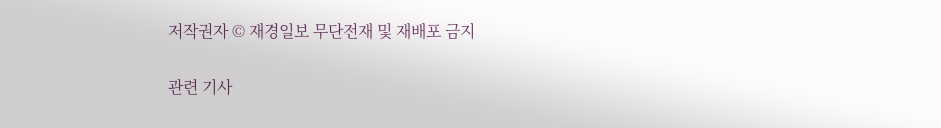저작권자 © 재경일보 무단전재 및 재배포 금지

관련 기사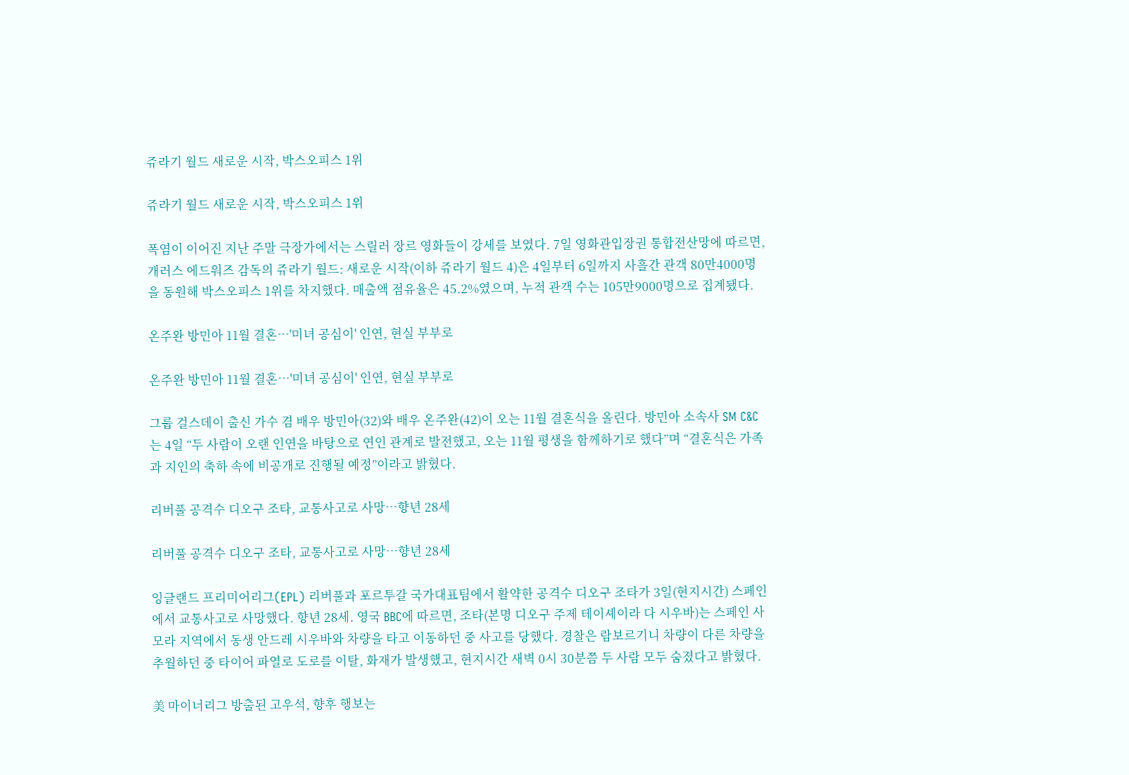쥬라기 월드 새로운 시작, 박스오피스 1위

쥬라기 월드 새로운 시작, 박스오피스 1위

폭염이 이어진 지난 주말 극장가에서는 스릴러 장르 영화들이 강세를 보였다. 7일 영화관입장권 통합전산망에 따르면, 개러스 에드워즈 감독의 쥬라기 월드: 새로운 시작(이하 쥬라기 월드 4)은 4일부터 6일까지 사흘간 관객 80만4000명을 동원해 박스오피스 1위를 차지했다. 매출액 점유율은 45.2%였으며, 누적 관객 수는 105만9000명으로 집계됐다.

온주완 방민아 11월 결혼…'미녀 공심이' 인연, 현실 부부로

온주완 방민아 11월 결혼…'미녀 공심이' 인연, 현실 부부로

그룹 걸스데이 출신 가수 겸 배우 방민아(32)와 배우 온주완(42)이 오는 11월 결혼식을 올린다. 방민아 소속사 SM C&C는 4일 “두 사람이 오랜 인연을 바탕으로 연인 관계로 발전했고, 오는 11월 평생을 함께하기로 했다”며 “결혼식은 가족과 지인의 축하 속에 비공개로 진행될 예정”이라고 밝혔다.

리버풀 공격수 디오구 조타, 교통사고로 사망…향년 28세

리버풀 공격수 디오구 조타, 교통사고로 사망…향년 28세

잉글랜드 프리미어리그(EPL) 리버풀과 포르투갈 국가대표팀에서 활약한 공격수 디오구 조타가 3일(현지시간) 스페인에서 교통사고로 사망했다. 향년 28세. 영국 BBC에 따르면, 조타(본명 디오구 주제 테이셰이라 다 시우바)는 스페인 사모라 지역에서 동생 안드레 시우바와 차량을 타고 이동하던 중 사고를 당했다. 경찰은 람보르기니 차량이 다른 차량을 추월하던 중 타이어 파열로 도로를 이탈, 화재가 발생했고, 현지시간 새벽 0시 30분쯤 두 사람 모두 숨졌다고 밝혔다.

美 마이너리그 방출된 고우석, 향후 행보는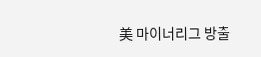美 마이너리그 방출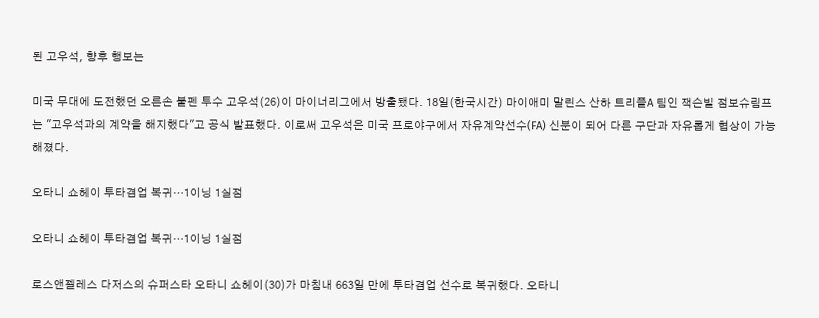된 고우석, 향후 행보는

미국 무대에 도전했던 오른손 불펜 투수 고우석(26)이 마이너리그에서 방출됐다. 18일(한국시간) 마이애미 말린스 산하 트리플A 팀인 잭슨빌 점보슈림프는 "고우석과의 계약을 해지했다"고 공식 발표했다. 이로써 고우석은 미국 프로야구에서 자유계약선수(FA) 신분이 되어 다른 구단과 자유롭게 협상이 가능해졌다.

오타니 쇼헤이 투타겸업 복귀…1이닝 1실점

오타니 쇼헤이 투타겸업 복귀…1이닝 1실점

로스앤젤레스 다저스의 슈퍼스타 오타니 쇼헤이(30)가 마침내 663일 만에 투타겸업 선수로 복귀했다. 오타니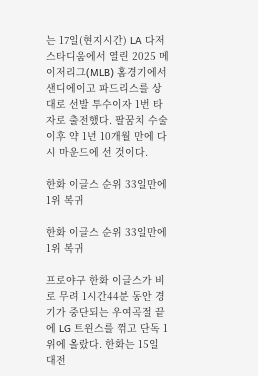는 17일(현지시간) LA 다저스타디움에서 열린 2025 메이저리그(MLB) 홈경기에서 샌디에이고 파드리스를 상대로 선발 투수이자 1번 타자로 출전했다. 팔꿈치 수술 이후 약 1년 10개월 만에 다시 마운드에 선 것이다.

한화 이글스 순위 33일만에 1위 복귀

한화 이글스 순위 33일만에 1위 복귀

프로야구 한화 이글스가 비로 무려 1시간44분 동안 경기가 중단되는 우여곡절 끝에 LG 트윈스를 꺾고 단독 1위에 올랐다. 한화는 15일 대전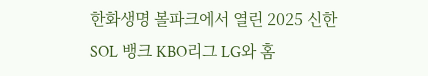한화생명 볼파크에서 열린 2025 신한 SOL 뱅크 KBO리그 LG와 홈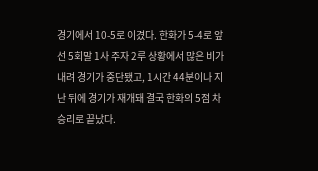경기에서 10-5로 이겼다. 한화가 5-4로 앞선 5회말 1사 주자 2루 상황에서 많은 비가 내려 경기가 중단됐고, 1시간 44분이나 지난 뒤에 경기가 재개돼 결국 한화의 5점 차 승리로 끝났다.